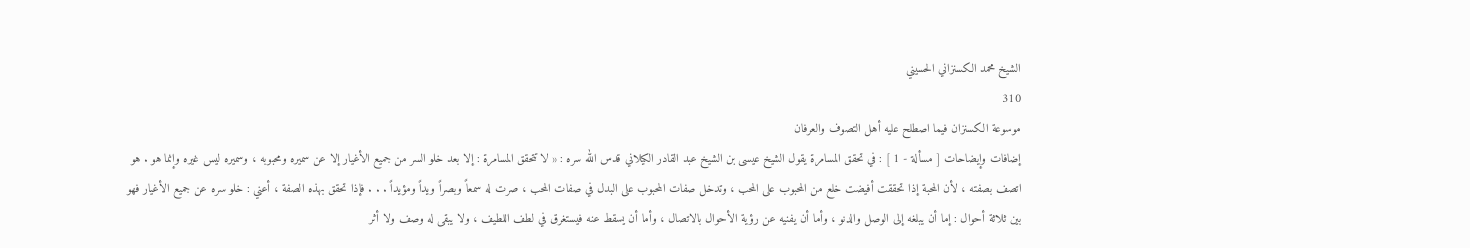الشيخ محمد الكسنزاني الحسيني
310
موسوعة الكسنزان فيما اصطلح عليه أهل التصوف والعرفان
إضافات وإيضاحات [ مسألة - 1 ] : في تحقق المسامرة يقول الشيخ عيسى بن الشيخ عبد القادر الكيلاني قدس الله سره : « لا تتحقق المسامرة : إلا بعد خلو السر من جميع الأغيار إلا عن سميره ومحبوبه ، وسميره ليس غيره وإنما هو . هو اتصف بصفته ، لأن المحبة إذا تحققت أفيضت خلع من المحبوب على المحب ، وتدخل صفات المحبوب على البدل في صفات المحب ، صرت له سمعاً وبصراً ويداً ومؤيداً . . . فإذا تحقق بهذه الصفة ، أعني : خلو سره عن جميع الأغيار فهو بين ثلاثة أحوال : إما أن يبلغه إلى الوصل والدنو ، وأما أن يفنيه عن رؤية الأحوال بالاتصال ، وأما أن يسقط عنه فيستغرق في لطف اللطيف ، ولا يبقى له وصف ولا أثر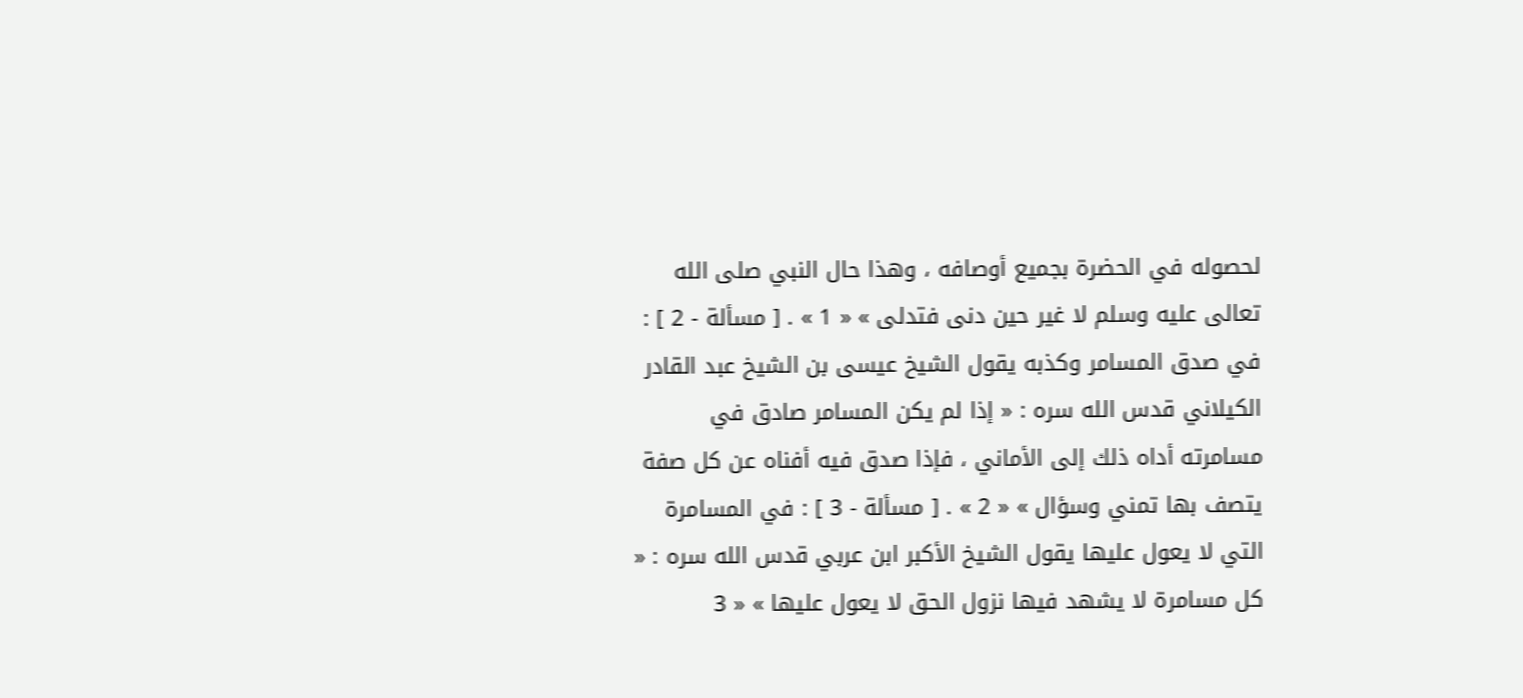لحصوله في الحضرة بجميع أوصافه ، وهذا حال النبي صلى الله تعالى عليه وسلم لا غير حين دنى فتدلى » « 1 » . [ مسألة - 2 ] : في صدق المسامر وكذبه يقول الشيخ عيسى بن الشيخ عبد القادر الكيلاني قدس الله سره : « إذا لم يكن المسامر صادق في مسامرته أداه ذلك إلى الأماني ، فإذا صدق فيه أفناه عن كل صفة يتصف بها تمني وسؤال » « 2 » . [ مسألة - 3 ] : في المسامرة التي لا يعول عليها يقول الشيخ الأكبر ابن عربي قدس الله سره : « كل مسامرة لا يشهد فيها نزول الحق لا يعول عليها » « 3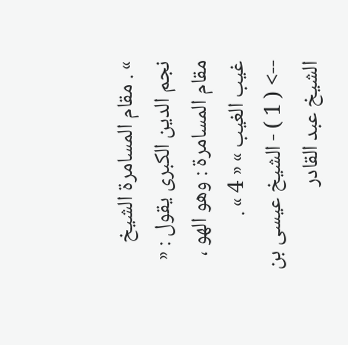» . مقام المسامرة الشيخ نجم الدين الكبرى يقول : « مقام المسامرة : وهو الهو ، غيب الغيب » « 4 » .
--> ( 1 ) - الشيخ عيسى بن الشيخ عبد القادر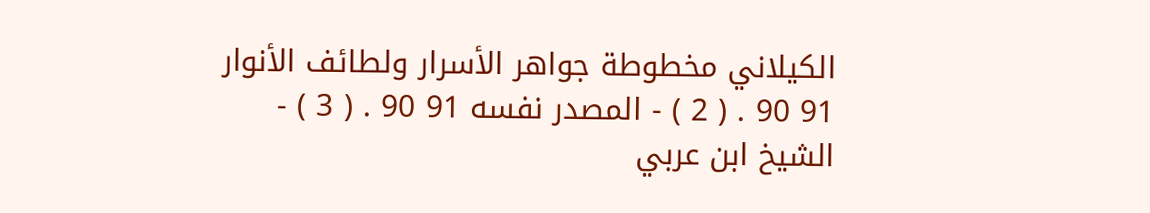الكيلاني مخطوطة جواهر الأسرار ولطائف الأنوار 91 90 . ( 2 ) - المصدر نفسه 91 90 . ( 3 ) - الشيخ ابن عربي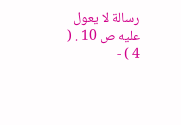رسالة لا يعول عليه ص 10 . ( 4 ) -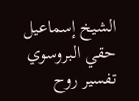الشيخ إسماعيل حقي البروسوي تفسير روح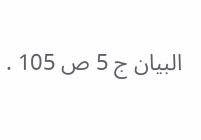البيان ج 5 ص 105 .